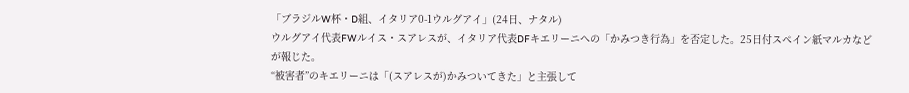「ブラジルW杯・D組、イタリア0-1ウルグアイ」(24日、ナタル)
ウルグアイ代表FWルイス・スアレスが、イタリア代表DFキエリーニへの「かみつき行為」を否定した。25日付スペイン紙マルカなどが報じた。
“被害者”のキエリーニは「(スアレスが)かみついてきた」と主張して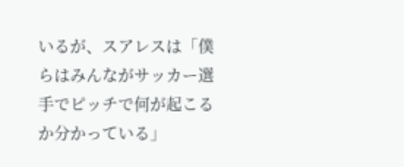いるが、スアレスは「僕らはみんながサッカー選手でピッチで何が起こるか分かっている」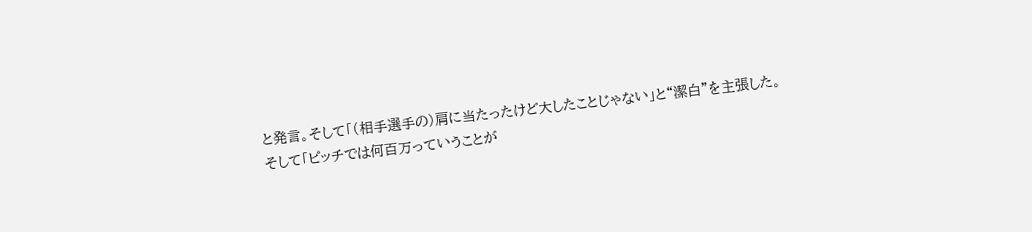と発言。そして「(相手選手の)肩に当たったけど大したことじゃない」と“潔白”を主張した。
そして「ピッチでは何百万っていうことが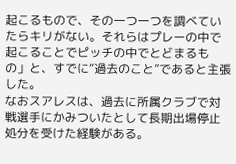起こるもので、その一つ一つを調べていたらキリがない。それらはプレーの中で起こることでピッチの中でとどまるもの」と、すでに“過去のこと”であると主張した。
なおスアレスは、過去に所属クラブで対戦選手にかみついたとして長期出場停止処分を受けた経験がある。